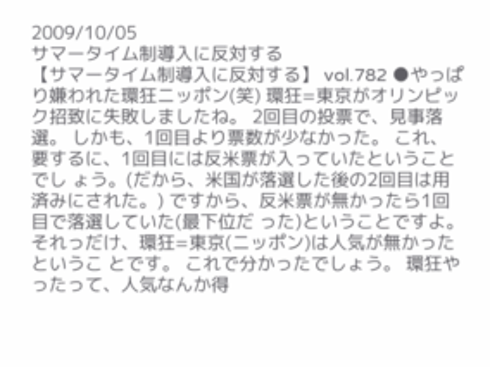2009/10/05
サマータイム制導入に反対する
【サマータイム制導入に反対する】 vol.782 ●やっぱり嫌われた環狂ニッポン(笑) 環狂=東京がオリンピック招致に失敗しましたね。 2回目の投票で、見事落選。 しかも、1回目より票数が少なかった。 これ、要するに、1回目には反米票が入っていたということでし ょう。(だから、米国が落選した後の2回目は用済みにされた。) ですから、反米票が無かったら1回目で落選していた(最下位だ った)ということですよ。 それっだけ、環狂=東京(ニッポン)は人気が無かったというこ とです。 これで分かったでしょう。 環狂やったって、人気なんか得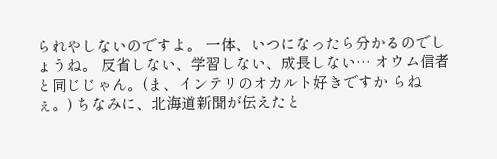られやしないのですよ。 一体、いつになったら分かるのでしょうね。 反省しない、学習しない、成長しない… オウム信者と同じじゃん。(ま、インテリのオカルト好きですか らねぇ。) ちなみに、北海道新聞が伝えたと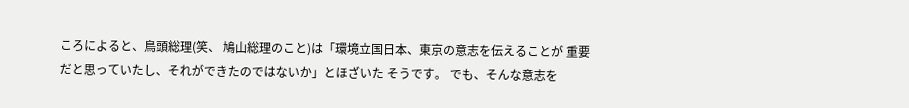ころによると、鳥頭総理(笑、 鳩山総理のこと)は「環境立国日本、東京の意志を伝えることが 重要だと思っていたし、それができたのではないか」とほざいた そうです。 でも、そんな意志を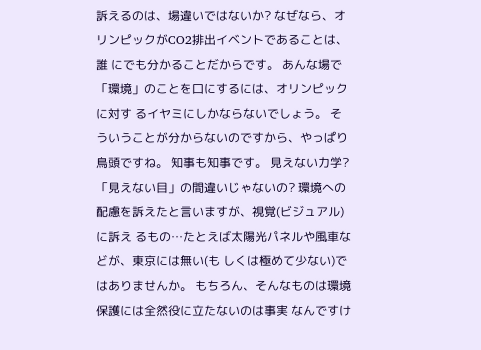訴えるのは、場違いではないか? なぜなら、オリンピックがCO2排出イベントであることは、誰 にでも分かることだからです。 あんな場で「環境」のことを口にするには、オリンピックに対す るイヤミにしかならないでしょう。 そういうことが分からないのですから、やっぱり鳥頭ですね。 知事も知事です。 見えない力学? 「見えない目」の間違いじゃないの? 環境への配慮を訴えたと言いますが、視覚(ビジュアル)に訴え るもの…たとえば太陽光パネルや風車などが、東京には無い(も しくは極めて少ない)ではありませんか。 もちろん、そんなものは環境保護には全然役に立たないのは事実 なんですけ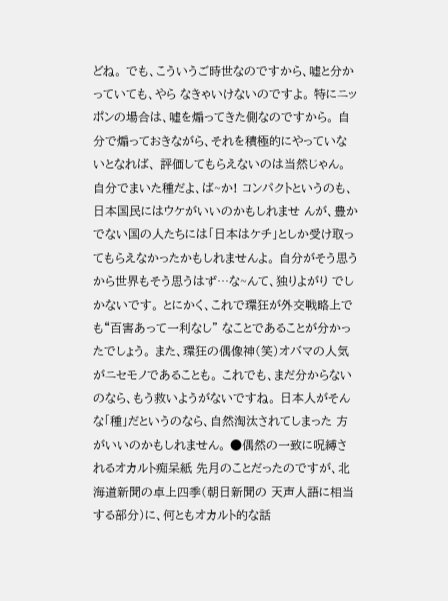どね。 でも、こういうご時世なのですから、嘘と分かっていても、やら なきゃいけないのですよ。 特にニッポンの場合は、嘘を煽ってきた側なのですから。 自分で煽っておきながら、それを積極的にやっていないとなれば、 評価してもらえないのは当然じゃん。 自分でまいた種だよ、ば~か! コンパクトというのも、日本国民にはウケがいいのかもしれませ んが、豊かでない国の人たちには「日本はケチ」としか受け取っ てもらえなかったかもしれませんよ。 自分がそう思うから世界もそう思うはず…な~んて、独りよがり でしかないです。 とにかく、これで環狂が外交戦略上でも“百害あって一利なし” なことであることが分かったでしょう。 また、環狂の偶像神(笑)オバマの人気がニセモノであることも。 これでも、まだ分からないのなら、もう救いようがないですね。 日本人がそんな「種」だというのなら、自然淘汰されてしまった 方がいいのかもしれません。 ●偶然の一致に呪縛されるオカルト痴呆紙 先月のことだったのですが、北海道新聞の卓上四季(朝日新聞の 天声人語に相当する部分)に、何ともオカルト的な話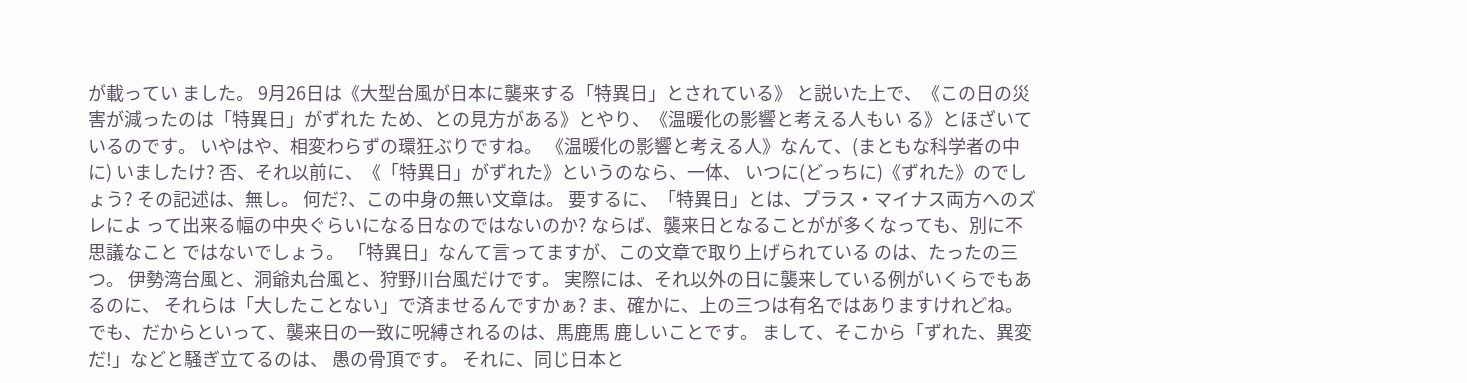が載ってい ました。 9月26日は《大型台風が日本に襲来する「特異日」とされている》 と説いた上で、《この日の災害が減ったのは「特異日」がずれた ため、との見方がある》とやり、《温暖化の影響と考える人もい る》とほざいているのです。 いやはや、相変わらずの環狂ぶりですね。 《温暖化の影響と考える人》なんて、(まともな科学者の中に) いましたけ? 否、それ以前に、《「特異日」がずれた》というのなら、一体、 いつに(どっちに)《ずれた》のでしょう? その記述は、無し。 何だ?、この中身の無い文章は。 要するに、「特異日」とは、プラス・マイナス両方へのズレによ って出来る幅の中央ぐらいになる日なのではないのか? ならば、襲来日となることがが多くなっても、別に不思議なこと ではないでしょう。 「特異日」なんて言ってますが、この文章で取り上げられている のは、たったの三つ。 伊勢湾台風と、洞爺丸台風と、狩野川台風だけです。 実際には、それ以外の日に襲来している例がいくらでもあるのに、 それらは「大したことない」で済ませるんですかぁ? ま、確かに、上の三つは有名ではありますけれどね。 でも、だからといって、襲来日の一致に呪縛されるのは、馬鹿馬 鹿しいことです。 まして、そこから「ずれた、異変だ!」などと騒ぎ立てるのは、 愚の骨頂です。 それに、同じ日本と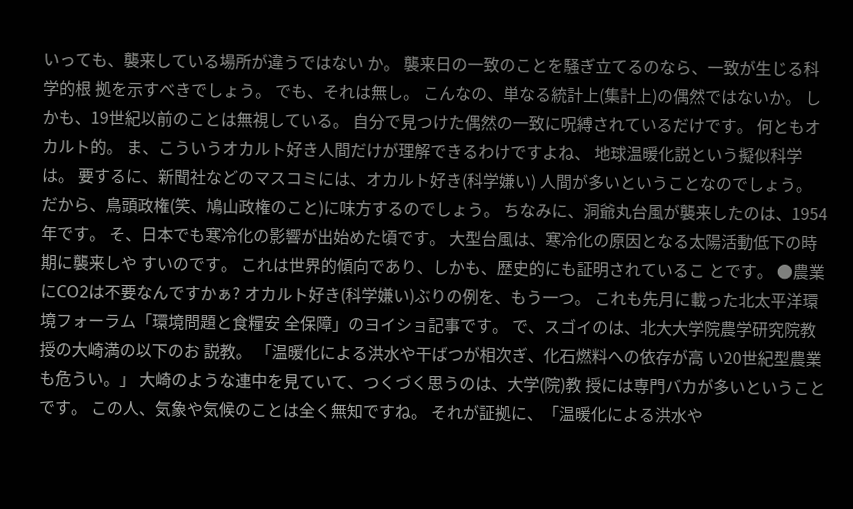いっても、襲来している場所が違うではない か。 襲来日の一致のことを騒ぎ立てるのなら、一致が生じる科学的根 拠を示すべきでしょう。 でも、それは無し。 こんなの、単なる統計上(集計上)の偶然ではないか。 しかも、19世紀以前のことは無視している。 自分で見つけた偶然の一致に呪縛されているだけです。 何ともオカルト的。 ま、こういうオカルト好き人間だけが理解できるわけですよね、 地球温暖化説という擬似科学は。 要するに、新聞社などのマスコミには、オカルト好き(科学嫌い) 人間が多いということなのでしょう。 だから、鳥頭政権(笑、鳩山政権のこと)に味方するのでしょう。 ちなみに、洞爺丸台風が襲来したのは、1954年です。 そ、日本でも寒冷化の影響が出始めた頃です。 大型台風は、寒冷化の原因となる太陽活動低下の時期に襲来しや すいのです。 これは世界的傾向であり、しかも、歴史的にも証明されているこ とです。 ●農業にCO2は不要なんですかぁ? オカルト好き(科学嫌い)ぶりの例を、もう一つ。 これも先月に載った北太平洋環境フォーラム「環境問題と食糧安 全保障」のヨイショ記事です。 で、スゴイのは、北大大学院農学研究院教授の大崎満の以下のお 説教。 「温暖化による洪水や干ばつが相次ぎ、化石燃料への依存が高 い20世紀型農業も危うい。」 大崎のような連中を見ていて、つくづく思うのは、大学(院)教 授には専門バカが多いということです。 この人、気象や気候のことは全く無知ですね。 それが証拠に、「温暖化による洪水や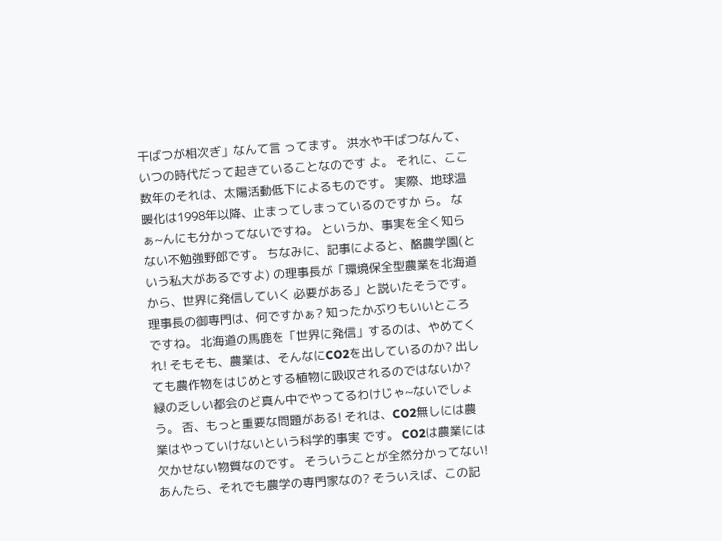干ばつが相次ぎ」なんて言 ってます。 洪水や干ばつなんて、いつの時代だって起きていることなのです よ。 それに、ここ数年のそれは、太陽活動低下によるものです。 実際、地球温暖化は1998年以降、止まってしまっているのですか ら。 なぁ~んにも分かってないですね。 というか、事実を全く知らない不勉強野郎です。 ちなみに、記事によると、酪農学園(という私大があるですよ) の理事長が「環境保全型農業を北海道から、世界に発信していく 必要がある」と説いたそうです。 理事長の御専門は、何ですかぁ? 知ったかぶりもいいところですね。 北海道の馬鹿を「世界に発信」するのは、やめてくれ! そもそも、農業は、そんなにCO2を出しているのか? 出しても農作物をはじめとする植物に吸収されるのではないか? 緑の乏しい都会のど真ん中でやってるわけじゃ~ないでしょう。 否、もっと重要な問題がある! それは、CO2無しには農業はやっていけないという科学的事実 です。 CO2は農業には欠かせない物質なのです。 そういうことが全然分かってない! あんたら、それでも農学の専門家なの? そういえば、この記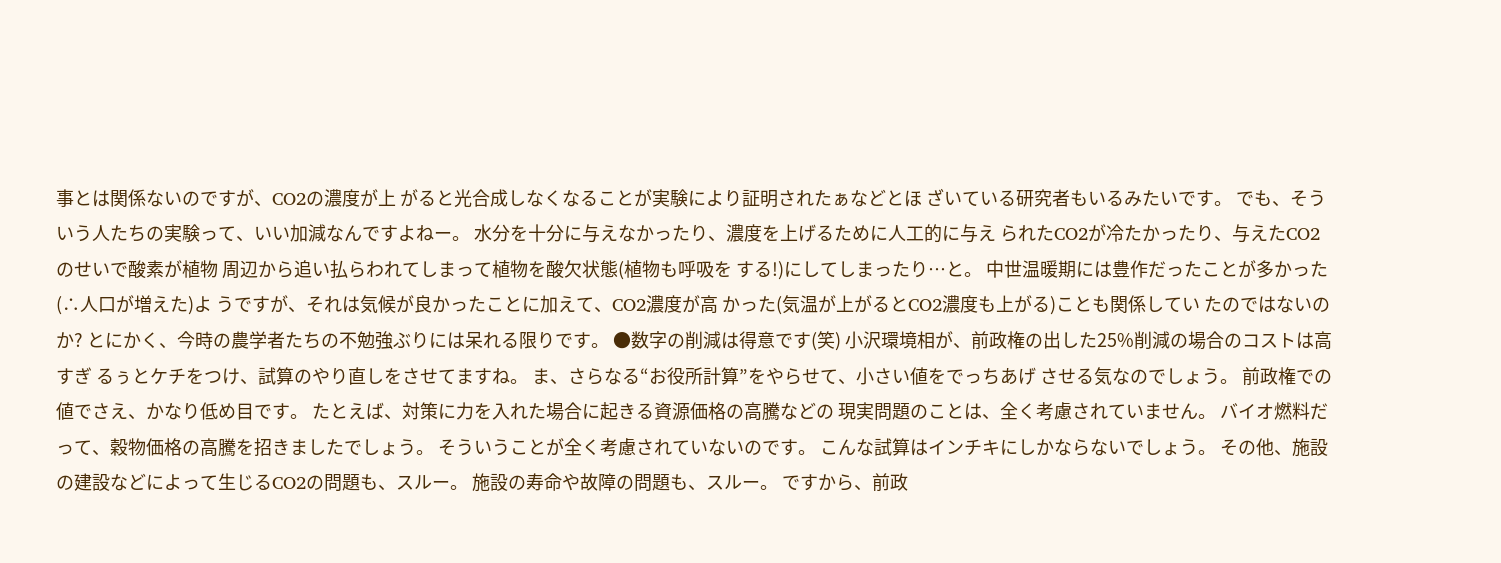事とは関係ないのですが、CO2の濃度が上 がると光合成しなくなることが実験により証明されたぁなどとほ ざいている研究者もいるみたいです。 でも、そういう人たちの実験って、いい加減なんですよねー。 水分を十分に与えなかったり、濃度を上げるために人工的に与え られたCO2が冷たかったり、与えたCO2のせいで酸素が植物 周辺から追い払らわれてしまって植物を酸欠状態(植物も呼吸を する!)にしてしまったり…と。 中世温暖期には豊作だったことが多かった(∴人口が増えた)よ うですが、それは気候が良かったことに加えて、CO2濃度が高 かった(気温が上がるとCO2濃度も上がる)ことも関係してい たのではないのか? とにかく、今時の農学者たちの不勉強ぶりには呆れる限りです。 ●数字の削減は得意です(笑) 小沢環境相が、前政権の出した25%削減の場合のコストは高すぎ るぅとケチをつけ、試算のやり直しをさせてますね。 ま、さらなる“お役所計算”をやらせて、小さい値をでっちあげ させる気なのでしょう。 前政権での値でさえ、かなり低め目です。 たとえば、対策に力を入れた場合に起きる資源価格の高騰などの 現実問題のことは、全く考慮されていません。 バイオ燃料だって、穀物価格の高騰を招きましたでしょう。 そういうことが全く考慮されていないのです。 こんな試算はインチキにしかならないでしょう。 その他、施設の建設などによって生じるCO2の問題も、スルー。 施設の寿命や故障の問題も、スルー。 ですから、前政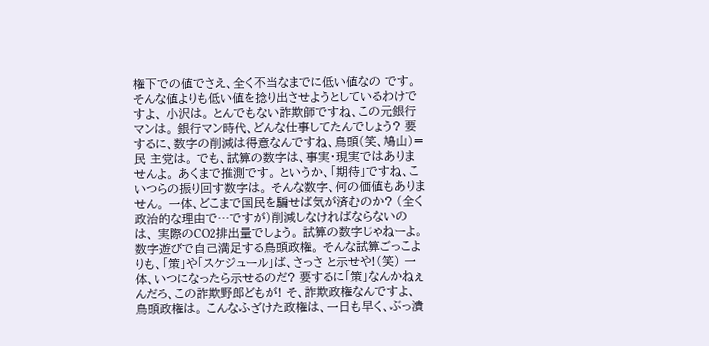権下での値でさえ、全く不当なまでに低い値なの です。 そんな値よりも低い値を捻り出させようとしているわけですよ、 小沢は。 とんでもない詐欺師ですね、この元銀行マンは。 銀行マン時代、どんな仕事してたんでしょう? 要するに、数字の削減は得意なんですね、鳥頭(笑、鳩山)=民 主党は。 でも、試算の数字は、事実・現実ではありませんよ。 あくまで推測です。 というか、「期待」ですね、こいつらの振り回す数字は。 そんな数字、何の価値もありません。 一体、どこまで国民を騙せば気が済むのか? (全く政治的な理由で…ですが)削減しなければならないのは、 実際のCO2排出量でしょう。 試算の数字じゃねーよ。 数字遊びで自己満足する鳥頭政権。 そんな試算ごっこよりも、「策」や「スケジュール」ば、さっさ と示せや!(笑) 一体、いつになったら示せるのだ? 要するに「策」なんかねぇんだろ、この詐欺野郎どもが! そ、詐欺政権なんですよ、鳥頭政権は。 こんなふざけた政権は、一日も早く、ぶっ潰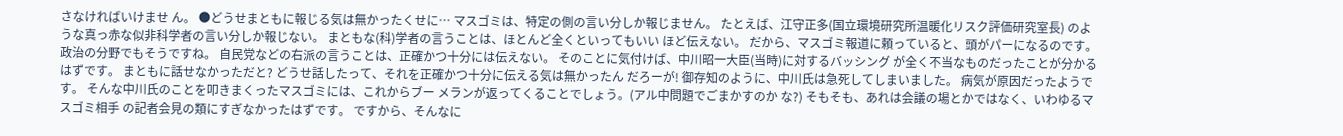さなければいけませ ん。 ●どうせまともに報じる気は無かったくせに… マスゴミは、特定の側の言い分しか報じません。 たとえば、江守正多(国立環境研究所温暖化リスク評価研究室長) のような真っ赤な似非科学者の言い分しか報じない。 まともな(科)学者の言うことは、ほとんど全くといってもいい ほど伝えない。 だから、マスゴミ報道に頼っていると、頭がパーになるのです。 政治の分野でもそうですね。 自民党などの右派の言うことは、正確かつ十分には伝えない。 そのことに気付けば、中川昭一大臣(当時)に対するバッシング が全く不当なものだったことが分かるはずです。 まともに話せなかっただと? どうせ話したって、それを正確かつ十分に伝える気は無かったん だろーが! 御存知のように、中川氏は急死してしまいました。 病気が原因だったようです。 そんな中川氏のことを叩きまくったマスゴミには、これからブー メランが返ってくることでしょう。(アル中問題でごまかすのか な?) そもそも、あれは会議の場とかではなく、いわゆるマスゴミ相手 の記者会見の類にすぎなかったはずです。 ですから、そんなに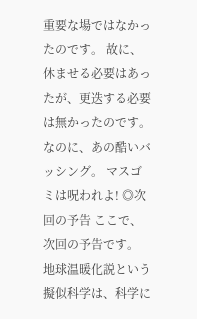重要な場ではなかったのです。 故に、休ませる必要はあったが、更迭する必要は無かったのです。 なのに、あの酷いバッシング。 マスゴミは呪われよ! ◎次回の予告 ここで、次回の予告です。 地球温暖化説という擬似科学は、科学に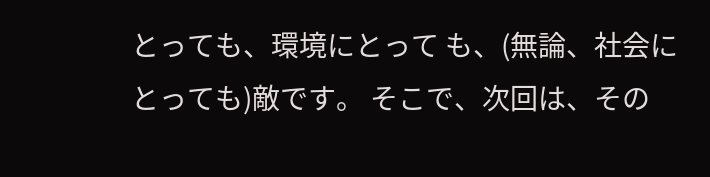とっても、環境にとって も、(無論、社会にとっても)敵です。 そこで、次回は、その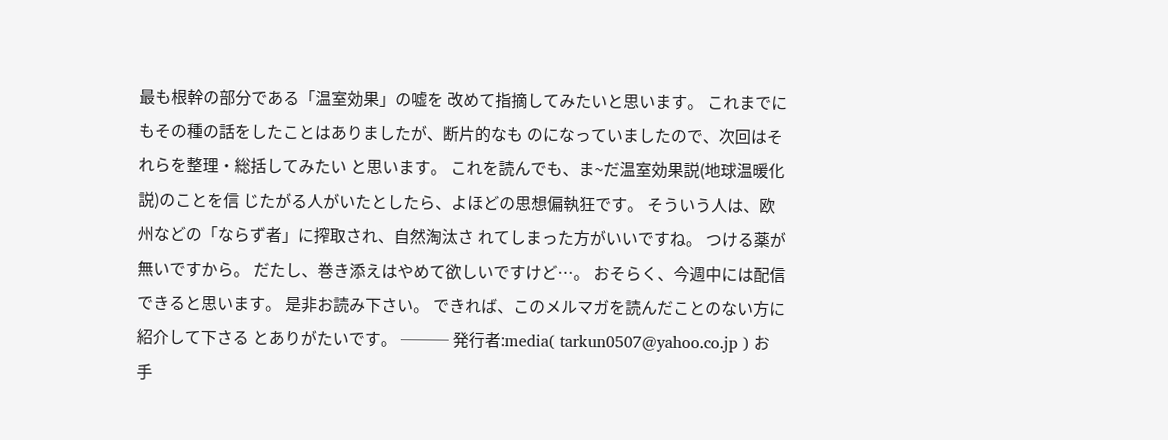最も根幹の部分である「温室効果」の嘘を 改めて指摘してみたいと思います。 これまでにもその種の話をしたことはありましたが、断片的なも のになっていましたので、次回はそれらを整理・総括してみたい と思います。 これを読んでも、ま~だ温室効果説(地球温暖化説)のことを信 じたがる人がいたとしたら、よほどの思想偏執狂です。 そういう人は、欧州などの「ならず者」に搾取され、自然淘汰さ れてしまった方がいいですね。 つける薬が無いですから。 だたし、巻き添えはやめて欲しいですけど…。 おそらく、今週中には配信できると思います。 是非お読み下さい。 できれば、このメルマガを読んだことのない方に紹介して下さる とありがたいです。 ─── 発行者:media( tarkun0507@yahoo.co.jp ) お手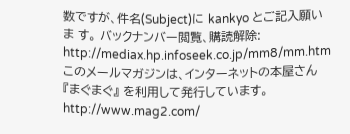数ですが、件名(Subject)に kankyo とご記入願いま す。 バックナンバー閲覧、購読解除: http://mediax.hp.infoseek.co.jp/mm8/mm.htm このメールマガジンは、インターネットの本屋さん『まぐまぐ』 を利用して発行しています。http://www.mag2.com/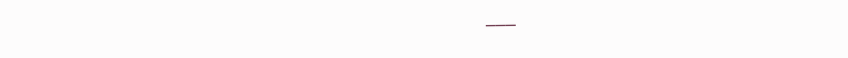───